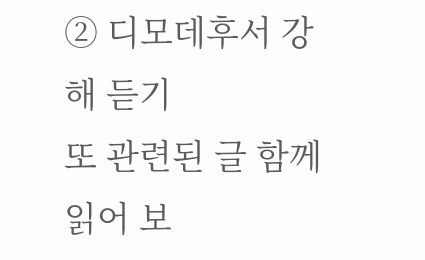② 디모데후서 강해 듣기
또 관련된 글 함께 읽어 보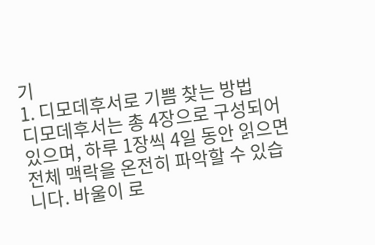기
1. 디모데후서로 기쁨 찾는 방법
디모데후서는 총 4장으로 구성되어 있으며, 하루 1장씩 4일 동안 읽으면 전체 맥락을 온전히 파악할 수 있습니다. 바울이 로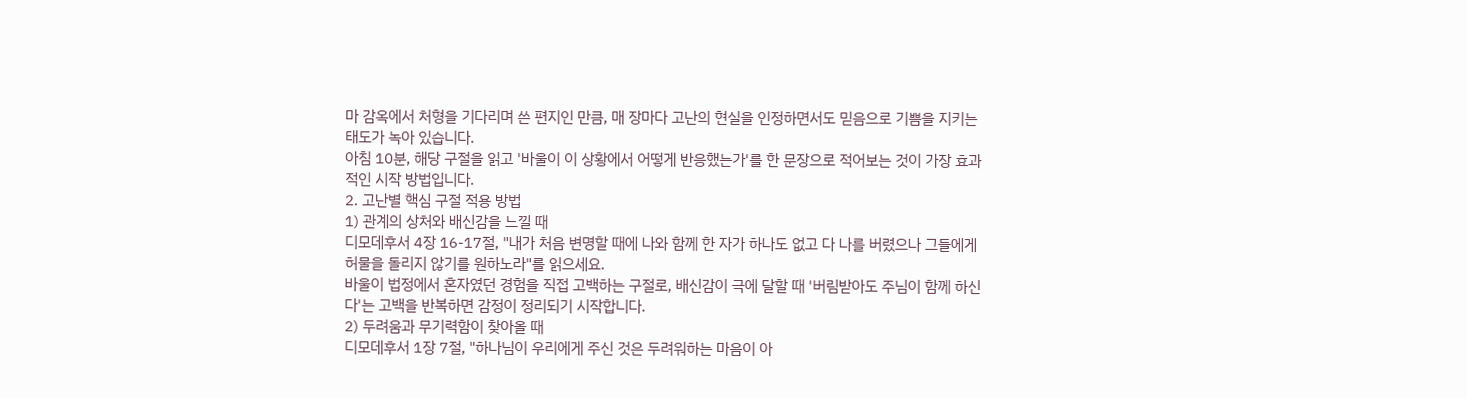마 감옥에서 처형을 기다리며 쓴 편지인 만큼, 매 장마다 고난의 현실을 인정하면서도 믿음으로 기쁨을 지키는 태도가 녹아 있습니다.
아침 10분, 해당 구절을 읽고 '바울이 이 상황에서 어떻게 반응했는가'를 한 문장으로 적어보는 것이 가장 효과적인 시작 방법입니다.
2. 고난별 핵심 구절 적용 방법
1) 관계의 상처와 배신감을 느낄 때
디모데후서 4장 16-17절, "내가 처음 변명할 때에 나와 함께 한 자가 하나도 없고 다 나를 버렸으나 그들에게 허물을 돌리지 않기를 원하노라"를 읽으세요.
바울이 법정에서 혼자였던 경험을 직접 고백하는 구절로, 배신감이 극에 달할 때 '버림받아도 주님이 함께 하신다'는 고백을 반복하면 감정이 정리되기 시작합니다.
2) 두려움과 무기력함이 찾아올 때
디모데후서 1장 7절, "하나님이 우리에게 주신 것은 두려워하는 마음이 아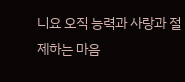니요 오직 능력과 사랑과 절제하는 마음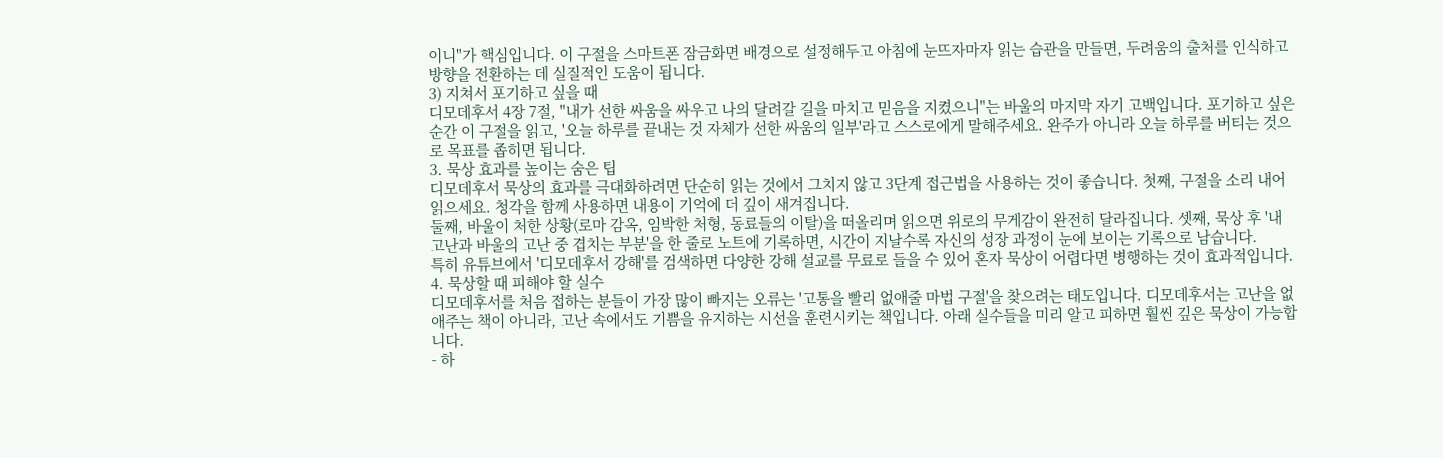이니"가 핵심입니다. 이 구절을 스마트폰 잠금화면 배경으로 설정해두고 아침에 눈뜨자마자 읽는 습관을 만들면, 두려움의 출처를 인식하고 방향을 전환하는 데 실질적인 도움이 됩니다.
3) 지쳐서 포기하고 싶을 때
디모데후서 4장 7절, "내가 선한 싸움을 싸우고 나의 달려갈 길을 마치고 믿음을 지켰으니"는 바울의 마지막 자기 고백입니다. 포기하고 싶은 순간 이 구절을 읽고, '오늘 하루를 끝내는 것 자체가 선한 싸움의 일부'라고 스스로에게 말해주세요. 완주가 아니라 오늘 하루를 버티는 것으로 목표를 좁히면 됩니다.
3. 묵상 효과를 높이는 숨은 팁
디모데후서 묵상의 효과를 극대화하려면 단순히 읽는 것에서 그치지 않고 3단계 접근법을 사용하는 것이 좋습니다. 첫째, 구절을 소리 내어 읽으세요. 청각을 함께 사용하면 내용이 기억에 더 깊이 새겨집니다.
둘째, 바울이 처한 상황(로마 감옥, 임박한 처형, 동료들의 이탈)을 떠올리며 읽으면 위로의 무게감이 완전히 달라집니다. 셋째, 묵상 후 '내 고난과 바울의 고난 중 겹치는 부분'을 한 줄로 노트에 기록하면, 시간이 지날수록 자신의 성장 과정이 눈에 보이는 기록으로 남습니다.
특히 유튜브에서 '디모데후서 강해'를 검색하면 다양한 강해 설교를 무료로 들을 수 있어 혼자 묵상이 어렵다면 병행하는 것이 효과적입니다.
4. 묵상할 때 피해야 할 실수
디모데후서를 처음 접하는 분들이 가장 많이 빠지는 오류는 '고통을 빨리 없애줄 마법 구절'을 찾으려는 태도입니다. 디모데후서는 고난을 없애주는 책이 아니라, 고난 속에서도 기쁨을 유지하는 시선을 훈련시키는 책입니다. 아래 실수들을 미리 알고 피하면 훨씬 깊은 묵상이 가능합니다.
- 하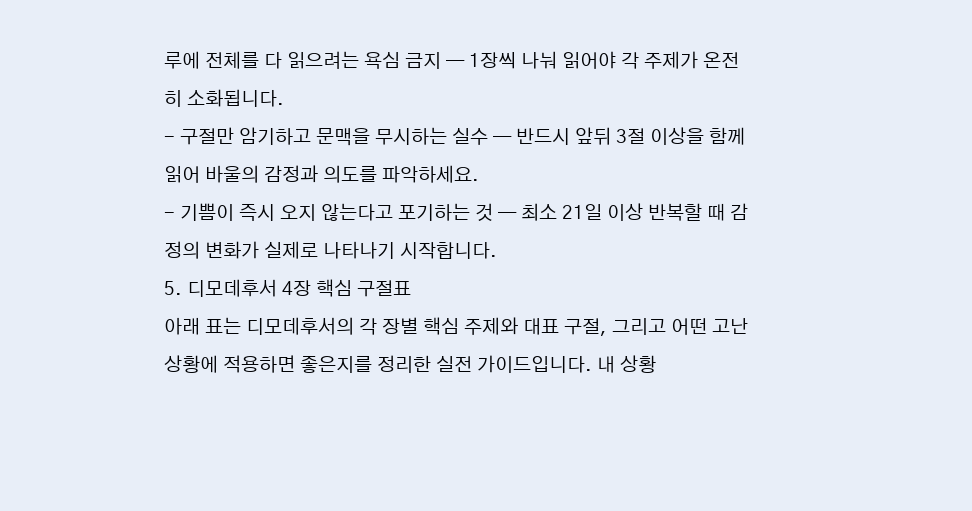루에 전체를 다 읽으려는 욕심 금지 — 1장씩 나눠 읽어야 각 주제가 온전히 소화됩니다.
- 구절만 암기하고 문맥을 무시하는 실수 — 반드시 앞뒤 3절 이상을 함께 읽어 바울의 감정과 의도를 파악하세요.
- 기쁨이 즉시 오지 않는다고 포기하는 것 — 최소 21일 이상 반복할 때 감정의 변화가 실제로 나타나기 시작합니다.
5. 디모데후서 4장 핵심 구절표
아래 표는 디모데후서의 각 장별 핵심 주제와 대표 구절, 그리고 어떤 고난 상황에 적용하면 좋은지를 정리한 실전 가이드입니다. 내 상황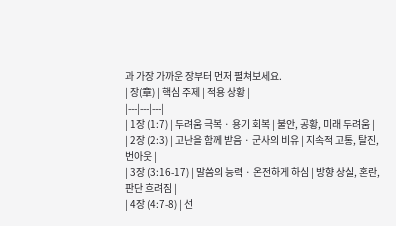과 가장 가까운 장부터 먼저 펼쳐보세요.
| 장(章) | 핵심 주제 | 적용 상황 |
|---|---|---|
| 1장 (1:7) | 두려움 극복 · 용기 회복 | 불안, 공황, 미래 두려움 |
| 2장 (2:3) | 고난을 함께 받음 · 군사의 비유 | 지속적 고통, 탈진, 번아웃 |
| 3장 (3:16-17) | 말씀의 능력 · 온전하게 하심 | 방향 상실, 혼란, 판단 흐려짐 |
| 4장 (4:7-8) | 선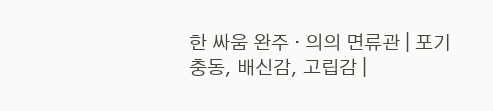한 싸움 완주 · 의의 면류관 | 포기 충동, 배신감, 고립감 |